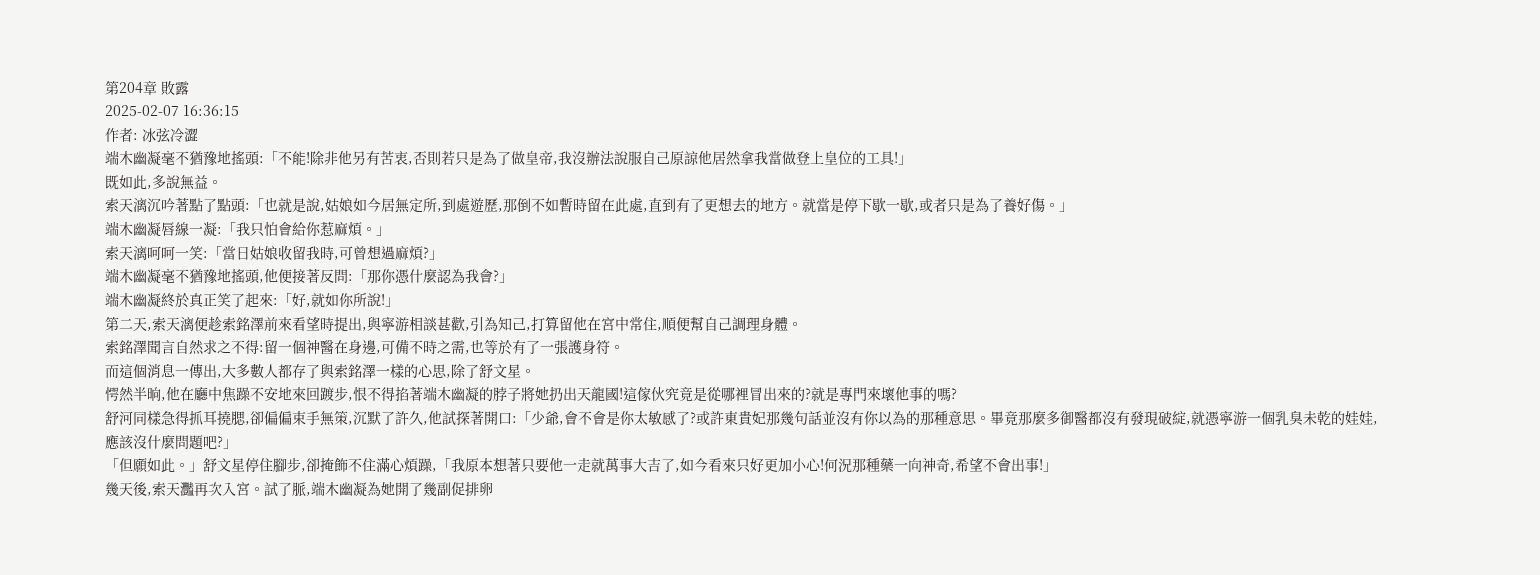第204章 敗露
2025-02-07 16:36:15
作者: 冰弦冷澀
端木幽凝毫不猶豫地搖頭:「不能!除非他另有苦衷,否則若只是為了做皇帝,我沒辦法說服自己原諒他居然拿我當做登上皇位的工具!」
既如此,多說無益。
索天漓沉吟著點了點頭:「也就是說,姑娘如今居無定所,到處遊歷,那倒不如暫時留在此處,直到有了更想去的地方。就當是停下歇一歇,或者只是為了養好傷。」
端木幽凝唇線一凝:「我只怕會給你惹麻煩。」
索天漓呵呵一笑:「當日姑娘收留我時,可曾想過麻煩?」
端木幽凝毫不猶豫地搖頭,他便接著反問:「那你憑什麼認為我會?」
端木幽凝終於真正笑了起來:「好,就如你所說!」
第二天,索天漓便趁索銘澤前來看望時提出,與寧游相談甚歡,引為知己,打算留他在宮中常住,順便幫自己調理身體。
索銘澤聞言自然求之不得:留一個神醫在身邊,可備不時之需,也等於有了一張護身符。
而這個消息一傳出,大多數人都存了與索銘澤一樣的心思,除了舒文星。
愕然半晌,他在廳中焦躁不安地來回踱步,恨不得掐著端木幽凝的脖子將她扔出天龍國!這傢伙究竟是從哪裡冒出來的?就是專門來壞他事的嗎?
舒河同樣急得抓耳撓腮,卻偏偏束手無策,沉默了許久,他試探著開口:「少爺,會不會是你太敏感了?或許東貴妃那幾句話並沒有你以為的那種意思。畢竟那麼多御醫都沒有發現破綻,就憑寧游一個乳臭未乾的娃娃,應該沒什麼問題吧?」
「但願如此。」舒文星停住腳步,卻掩飾不住滿心煩躁,「我原本想著只要他一走就萬事大吉了,如今看來只好更加小心!何況那種藥一向神奇,希望不會出事!」
幾天後,索天灩再次入宮。試了脈,端木幽凝為她開了幾副促排卵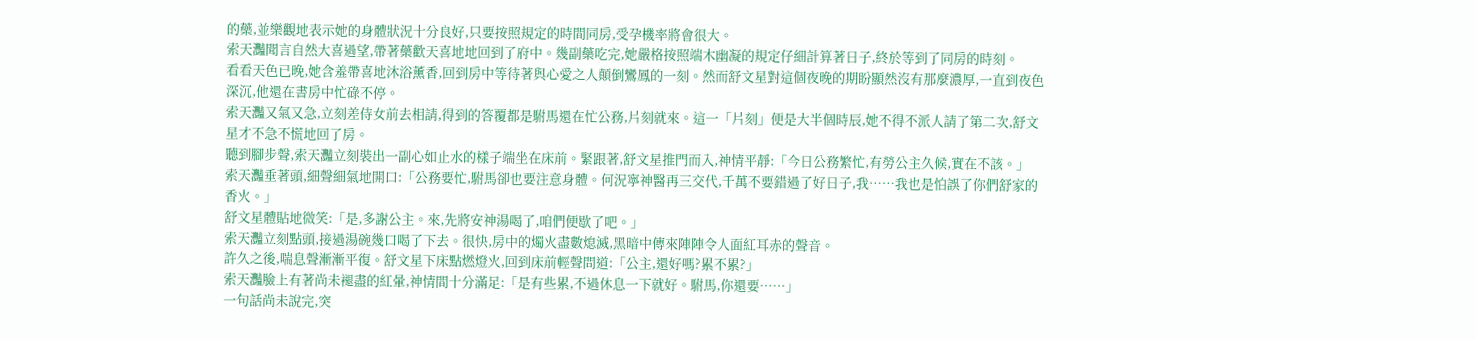的藥,並樂觀地表示她的身體狀況十分良好,只要按照規定的時間同房,受孕機率將會很大。
索天灩聞言自然大喜過望,帶著藥歡天喜地地回到了府中。幾副藥吃完,她嚴格按照端木幽凝的規定仔細計算著日子,終於等到了同房的時刻。
看看天色已晚,她含羞帶喜地沐浴薰香,回到房中等待著與心愛之人顛倒鸞鳳的一刻。然而舒文星對這個夜晚的期盼顯然沒有那麼濃厚,一直到夜色深沉,他還在書房中忙碌不停。
索天灩又氣又急,立刻差侍女前去相請,得到的答覆都是駙馬還在忙公務,片刻就來。這一「片刻」便是大半個時辰,她不得不派人請了第二次,舒文星才不急不慌地回了房。
聽到腳步聲,索天灩立刻裝出一副心如止水的樣子端坐在床前。緊跟著,舒文星推門而入,神情平靜:「今日公務繁忙,有勞公主久候,實在不該。」
索天灩垂著頭,細聲細氣地開口:「公務要忙,駙馬卻也要注意身體。何況寧神醫再三交代,千萬不要錯過了好日子,我……我也是怕誤了你們舒家的香火。」
舒文星體貼地微笑:「是,多謝公主。來,先將安神湯喝了,咱們便歇了吧。」
索天灩立刻點頭,接過湯碗幾口喝了下去。很快,房中的燭火盡數熄滅,黑暗中傳來陣陣令人面紅耳赤的聲音。
許久之後,喘息聲漸漸平復。舒文星下床點燃燈火,回到床前輕聲問道:「公主,還好嗎?累不累?」
索天灩臉上有著尚未褪盡的紅暈,神情間十分滿足:「是有些累,不過休息一下就好。駙馬,你還要……」
一句話尚未說完,突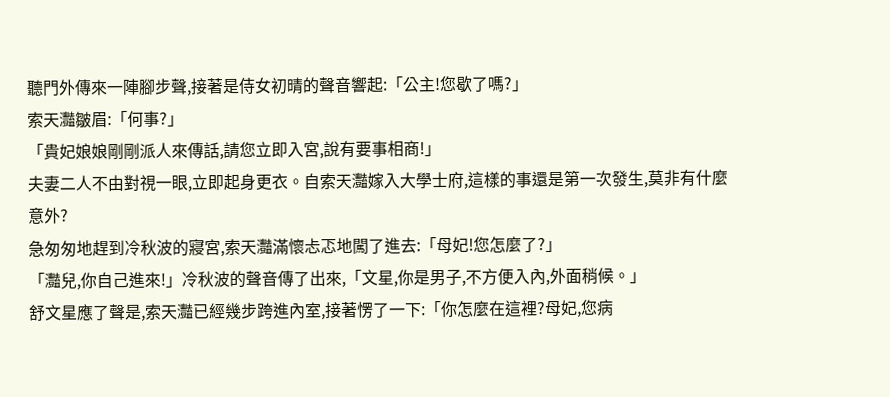聽門外傳來一陣腳步聲,接著是侍女初晴的聲音響起:「公主!您歇了嗎?」
索天灩皺眉:「何事?」
「貴妃娘娘剛剛派人來傳話,請您立即入宮,說有要事相商!」
夫妻二人不由對視一眼,立即起身更衣。自索天灩嫁入大學士府,這樣的事還是第一次發生,莫非有什麼意外?
急匆匆地趕到冷秋波的寢宮,索天灩滿懷忐忑地闖了進去:「母妃!您怎麼了?」
「灩兒,你自己進來!」冷秋波的聲音傳了出來,「文星,你是男子,不方便入內,外面稍候。」
舒文星應了聲是,索天灩已經幾步跨進內室,接著愣了一下:「你怎麼在這裡?母妃,您病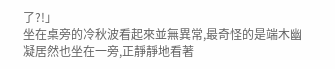了?!」
坐在桌旁的冷秋波看起來並無異常,最奇怪的是端木幽凝居然也坐在一旁,正靜靜地看著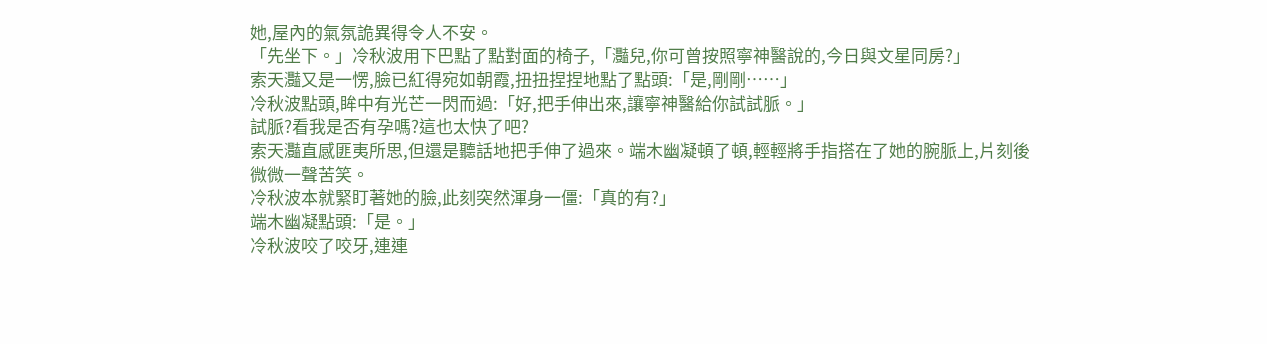她,屋內的氣氛詭異得令人不安。
「先坐下。」冷秋波用下巴點了點對面的椅子,「灩兒,你可曾按照寧神醫說的,今日與文星同房?」
索天灩又是一愣,臉已紅得宛如朝霞,扭扭捏捏地點了點頭:「是,剛剛……」
冷秋波點頭,眸中有光芒一閃而過:「好,把手伸出來,讓寧神醫給你試試脈。」
試脈?看我是否有孕嗎?這也太快了吧?
索天灩直感匪夷所思,但還是聽話地把手伸了過來。端木幽凝頓了頓,輕輕將手指搭在了她的腕脈上,片刻後微微一聲苦笑。
冷秋波本就緊盯著她的臉,此刻突然渾身一僵:「真的有?」
端木幽凝點頭:「是。」
冷秋波咬了咬牙,連連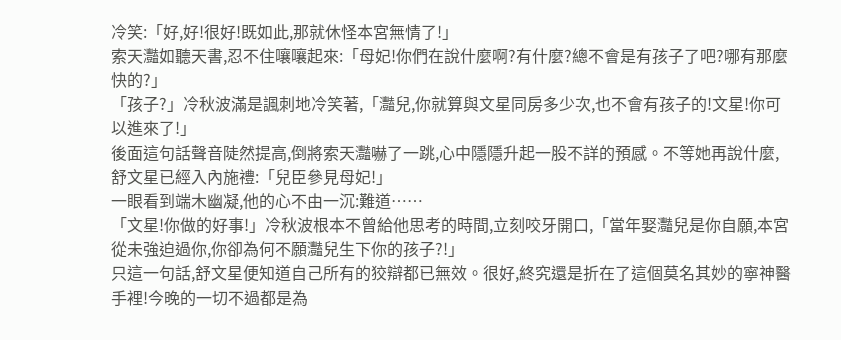冷笑:「好,好!很好!既如此,那就休怪本宮無情了!」
索天灩如聽天書,忍不住嚷嚷起來:「母妃!你們在說什麼啊?有什麼?總不會是有孩子了吧?哪有那麼快的?」
「孩子?」冷秋波滿是諷刺地冷笑著,「灩兒,你就算與文星同房多少次,也不會有孩子的!文星!你可以進來了!」
後面這句話聲音陡然提高,倒將索天灩嚇了一跳,心中隱隱升起一股不詳的預感。不等她再說什麼,舒文星已經入內施禮:「兒臣參見母妃!」
一眼看到端木幽凝,他的心不由一沉:難道……
「文星!你做的好事!」冷秋波根本不曾給他思考的時間,立刻咬牙開口,「當年娶灩兒是你自願,本宮從未強迫過你,你卻為何不願灩兒生下你的孩子?!」
只這一句話,舒文星便知道自己所有的狡辯都已無效。很好,終究還是折在了這個莫名其妙的寧神醫手裡!今晚的一切不過都是為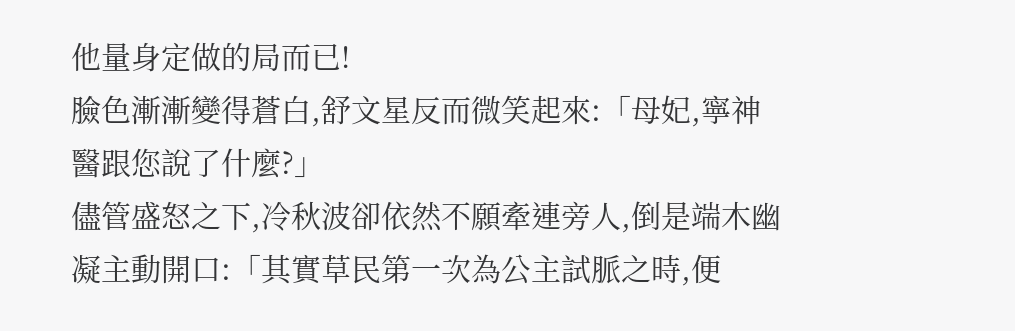他量身定做的局而已!
臉色漸漸變得蒼白,舒文星反而微笑起來:「母妃,寧神醫跟您說了什麼?」
儘管盛怒之下,冷秋波卻依然不願牽連旁人,倒是端木幽凝主動開口:「其實草民第一次為公主試脈之時,便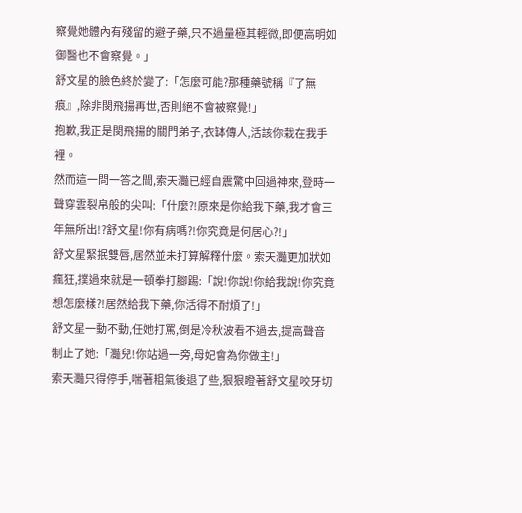察覺她體內有殘留的避子藥,只不過量極其輕微,即便高明如御醫也不會察覺。」
舒文星的臉色終於變了:「怎麼可能?那種藥號稱『了無痕』,除非閔飛揚再世,否則絕不會被察覺!」
抱歉,我正是閔飛揚的關門弟子,衣缽傳人,活該你栽在我手裡。
然而這一問一答之間,索天灩已經自震驚中回過神來,登時一聲穿雲裂帛般的尖叫:「什麼?!原來是你給我下藥,我才會三年無所出!?舒文星!你有病嗎?!你究竟是何居心?!」
舒文星緊抿雙唇,居然並未打算解釋什麼。索天灩更加狀如瘋狂,撲過來就是一頓拳打腳踢:「說!你說!你給我說!你究竟想怎麼樣?!居然給我下藥,你活得不耐煩了!」
舒文星一動不動,任她打罵,倒是冷秋波看不過去,提高聲音制止了她:「灩兒!你站過一旁,母妃會為你做主!」
索天灩只得停手,喘著粗氣後退了些,狠狠瞪著舒文星咬牙切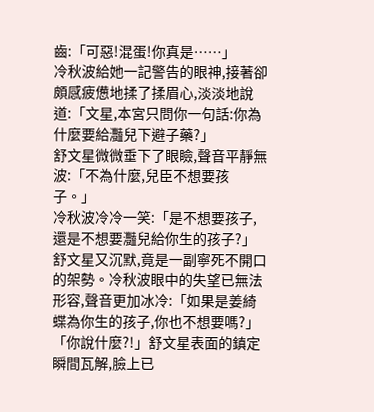齒:「可惡!混蛋!你真是……」
冷秋波給她一記警告的眼神,接著卻頗感疲憊地揉了揉眉心,淡淡地說道:「文星,本宮只問你一句話:你為什麼要給灩兒下避子藥?」
舒文星微微垂下了眼瞼,聲音平靜無波:「不為什麼,兒臣不想要孩子。」
冷秋波冷冷一笑:「是不想要孩子,還是不想要灩兒給你生的孩子?」
舒文星又沉默,竟是一副寧死不開口的架勢。冷秋波眼中的失望已無法形容,聲音更加冰冷:「如果是姜綺蝶為你生的孩子,你也不想要嗎?」
「你說什麼?!」舒文星表面的鎮定瞬間瓦解,臉上已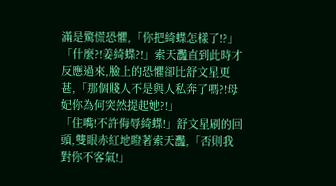滿是驚慌恐懼,「你把綺蝶怎樣了!?」
「什麼?!姜綺蝶?!」索天灩直到此時才反應過來,臉上的恐懼卻比舒文星更甚,「那個賤人不是與人私奔了嗎?!母妃你為何突然提起她?!」
「住嘴!不許侮辱綺蝶!」舒文星刷的回頭,雙眼赤紅地瞪著索天灩,「否則我對你不客氣!」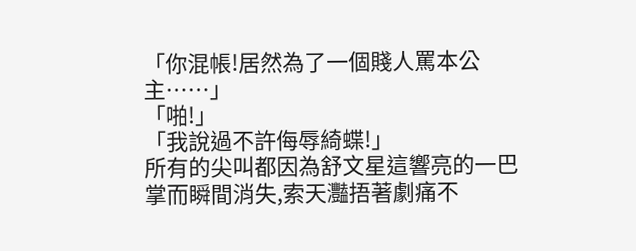「你混帳!居然為了一個賤人罵本公主……」
「啪!」
「我說過不許侮辱綺蝶!」
所有的尖叫都因為舒文星這響亮的一巴掌而瞬間消失,索天灩捂著劇痛不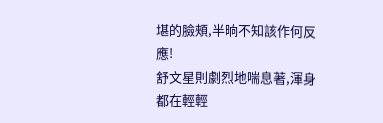堪的臉頰,半晌不知該作何反應!
舒文星則劇烈地喘息著,渾身都在輕輕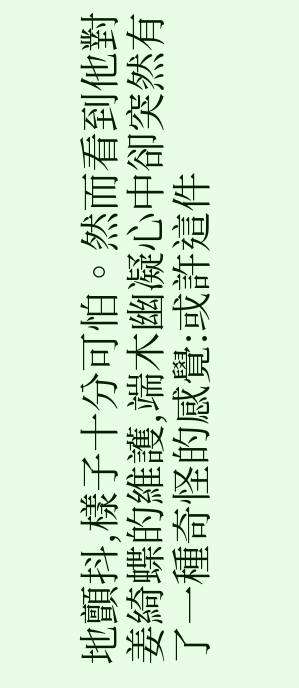地顫抖,樣子十分可怕。然而看到他對姜綺蝶的維護,端木幽凝心中卻突然有了一種奇怪的感覺:或許這件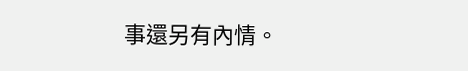事還另有內情。